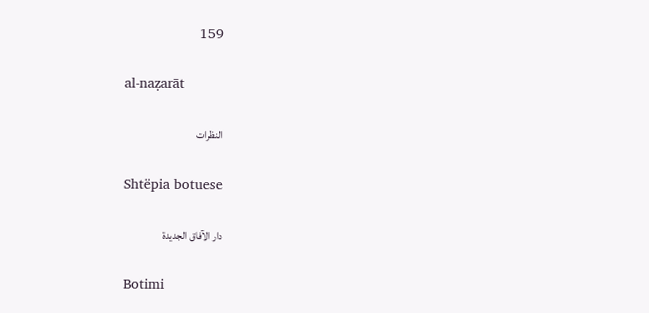159

al-naẓarāt

النظرات

Shtëpia botuese

دار الآفاق الجديدة

Botimi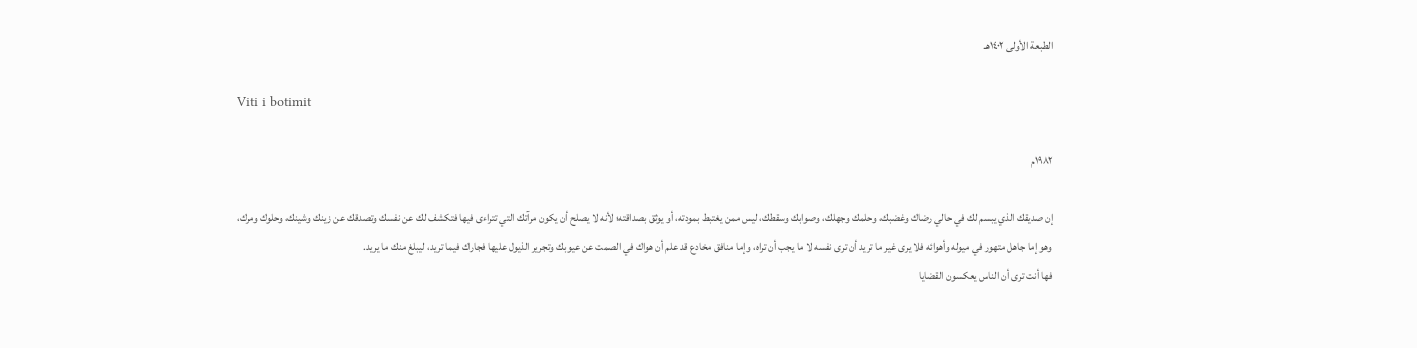الطبعة الأولى ١٤٠٢هـ

Viti i botimit

١٩٨٢م

إن صديقك الذي يبسم لك في حالي رضاك وغضبك، وحلمك وجهلك، وصوابك وسقطك، ليس ممن يغتبط بمودته، أو يوثق بصداقته؛ لأنه لا يصلح أن يكون مرآتك التي تتراءى فيها فتكشف لك عن نفسك وتصدقك عن زينك وشينك، وحلوك ومرك، وهو إما جاهل متهور في ميوله وأهوائه فلا يرى غير ما تريد أن ترى نفسه لا ما يجب أن تراه، وإما منافق مخادع قد علم أن هواك في الصمت عن عيوبك وتجرير الذيول عليها فجاراك فيما تريد، ليبلغ منك ما يريد.
فها أنت ترى أن الناس يعكسون القضايا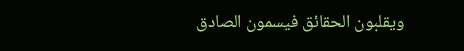ويقلبون الحقائق فيسمون الصادق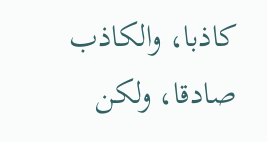كاذبا، والكاذب صادقا، ولكن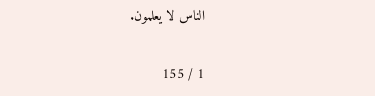الناس لا يعلمون.

1 / 155